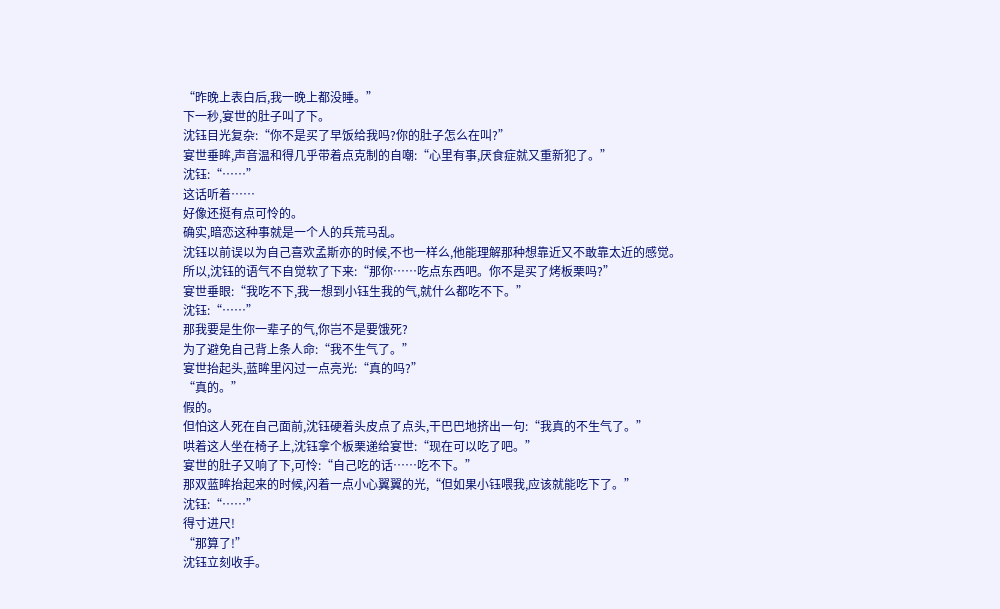“昨晚上表白后,我一晚上都没睡。”
下一秒,宴世的肚子叫了下。
沈钰目光复杂:“你不是买了早饭给我吗?你的肚子怎么在叫?”
宴世垂眸,声音温和得几乎带着点克制的自嘲:“心里有事,厌食症就又重新犯了。”
沈钰:“……”
这话听着……
好像还挺有点可怜的。
确实,暗恋这种事就是一个人的兵荒马乱。
沈钰以前误以为自己喜欢孟斯亦的时候,不也一样么,他能理解那种想靠近又不敢靠太近的感觉。
所以,沈钰的语气不自觉软了下来:“那你……吃点东西吧。你不是买了烤板栗吗?”
宴世垂眼:“我吃不下,我一想到小钰生我的气,就什么都吃不下。”
沈钰:“……”
那我要是生你一辈子的气,你岂不是要饿死?
为了避免自己背上条人命:“我不生气了。”
宴世抬起头,蓝眸里闪过一点亮光:“真的吗?”
“真的。”
假的。
但怕这人死在自己面前,沈钰硬着头皮点了点头,干巴巴地挤出一句:“我真的不生气了。”
哄着这人坐在椅子上,沈钰拿个板栗递给宴世:“现在可以吃了吧。”
宴世的肚子又响了下,可怜:“自己吃的话……吃不下。”
那双蓝眸抬起来的时候,闪着一点小心翼翼的光,“但如果小钰喂我,应该就能吃下了。”
沈钰:“……”
得寸进尺!
“那算了!”
沈钰立刻收手。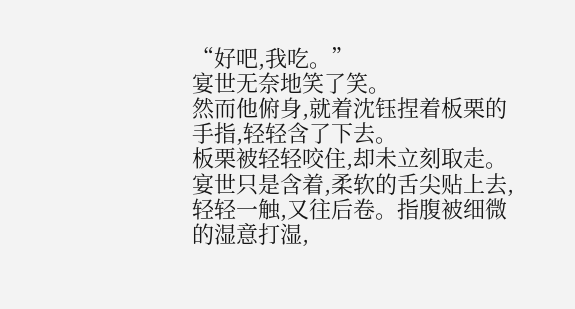“好吧,我吃。”
宴世无奈地笑了笑。
然而他俯身,就着沈钰捏着板栗的手指,轻轻含了下去。
板栗被轻轻咬住,却未立刻取走。宴世只是含着,柔软的舌尖贴上去,轻轻一触,又往后卷。指腹被细微的湿意打湿,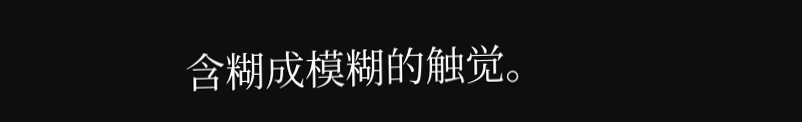含糊成模糊的触觉。